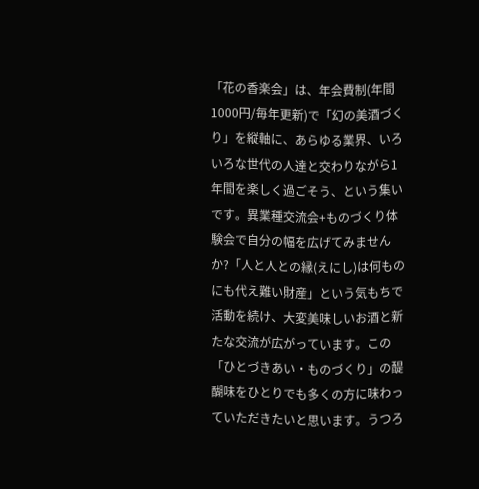「花の香楽会」は、年会費制(年間1000円/毎年更新)で「幻の美酒づくり」を縦軸に、あらゆる業界、いろいろな世代の人達と交わりながら1年間を楽しく過ごそう、という集いです。異業種交流会+ものづくり体験会で自分の幅を広げてみませんか?「人と人との縁(えにし)は何ものにも代え難い財産」という気もちで活動を続け、大変美味しいお酒と新たな交流が広がっています。この「ひとづきあい・ものづくり」の醍醐味をひとりでも多くの方に味わっていただきたいと思います。うつろ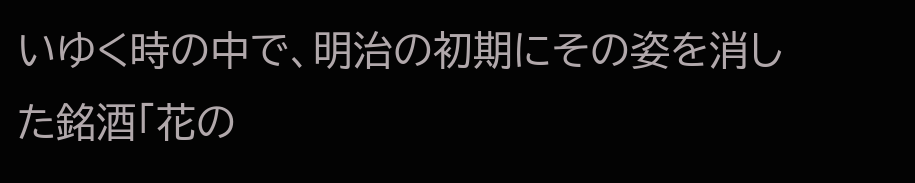いゆく時の中で、明治の初期にその姿を消した銘酒「花の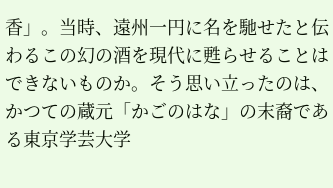香」。当時、遠州一円に名を馳せたと伝わるこの幻の酒を現代に甦らせることはできないものか。そう思い立ったのは、かつての蔵元「かごのはな」の末裔である東京学芸大学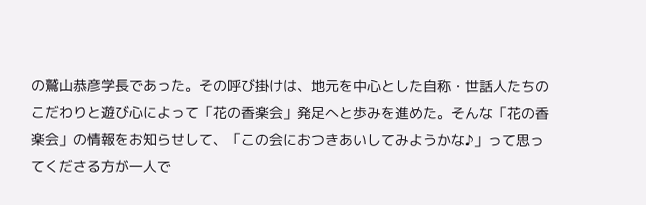の鷲山恭彦学長であった。その呼び掛けは、地元を中心とした自称・世話人たちのこだわりと遊び心によって「花の香楽会」発足へと歩みを進めた。そんな「花の香楽会」の情報をお知らせして、「この会におつきあいしてみようかな♪」って思ってくださる方が一人で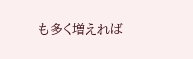も多く増えれば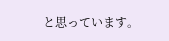と思っています。